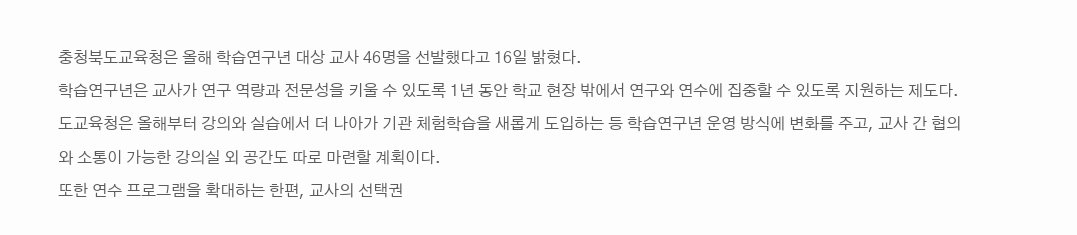충청북도교육청은 올해 학습연구년 대상 교사 46명을 선발했다고 16일 밝혔다.
학습연구년은 교사가 연구 역량과 전문성을 키울 수 있도록 1년 동안 학교 현장 밖에서 연구와 연수에 집중할 수 있도록 지원하는 제도다.
도교육청은 올해부터 강의와 실습에서 더 나아가 기관 체험학습을 새롭게 도입하는 등 학습연구년 운영 방식에 변화를 주고, 교사 간 협의와 소통이 가능한 강의실 외 공간도 따로 마련할 계획이다.
또한 연수 프로그램을 확대하는 한편, 교사의 선택권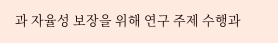과 자율성 보장을 위해 연구 주제 수행과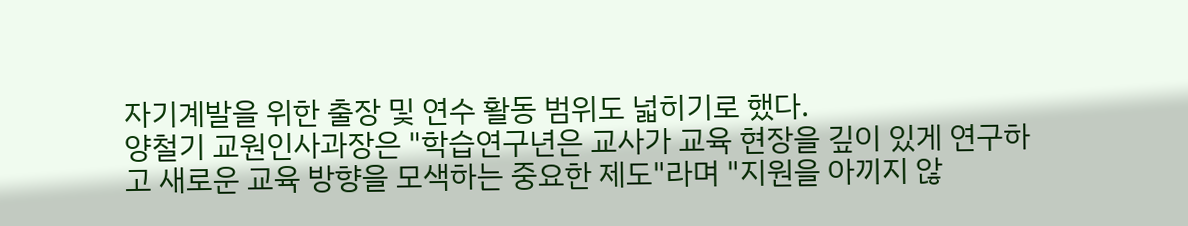자기계발을 위한 출장 및 연수 활동 범위도 넓히기로 했다.
양철기 교원인사과장은 "학습연구년은 교사가 교육 현장을 깊이 있게 연구하고 새로운 교육 방향을 모색하는 중요한 제도"라며 "지원을 아끼지 않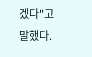겠다"고 말했다.